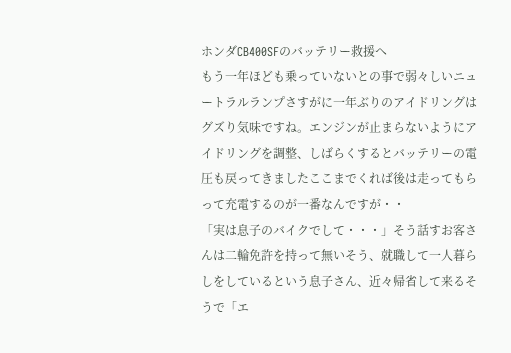ホンダCB400SFのバッテリー救援へ
もう一年ほども乗っていないとの事で弱々しいニュートラルランプさすがに一年ぶりのアイドリングはグズり気味ですね。エンジンが止まらないようにアイドリングを調整、しばらくするとバッテリーの電圧も戻ってきましたここまでくれば後は走ってもらって充電するのが一番なんですが・・
「実は息子のバイクでして・・・」そう話すお客さんは二輪免許を持って無いそう、就職して一人暮らしをしているという息子さん、近々帰省して来るそうで「エ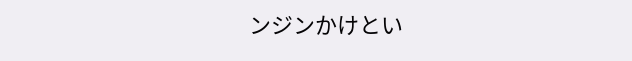ンジンかけとい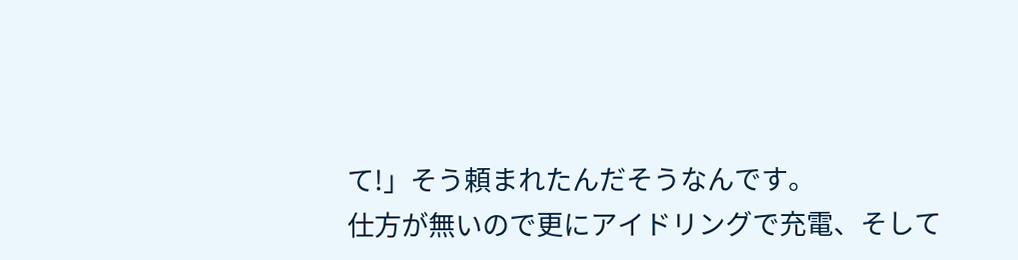て!」そう頼まれたんだそうなんです。
仕方が無いので更にアイドリングで充電、そして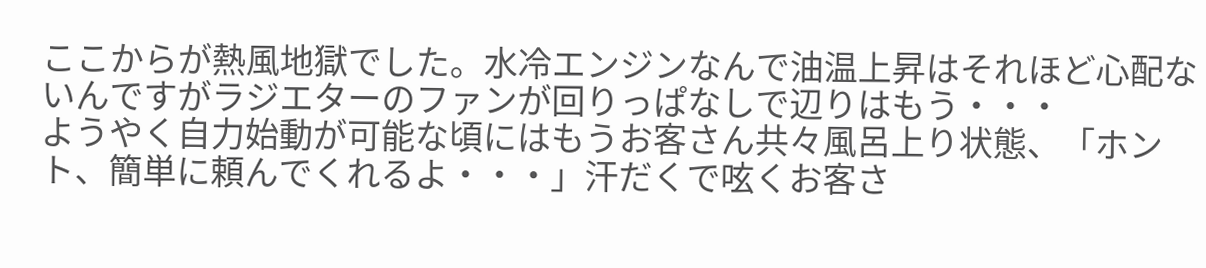ここからが熱風地獄でした。水冷エンジンなんで油温上昇はそれほど心配ないんですがラジエターのファンが回りっぱなしで辺りはもう・・・
ようやく自力始動が可能な頃にはもうお客さん共々風呂上り状態、「ホント、簡単に頼んでくれるよ・・・」汗だくで呟くお客さ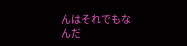んはそれでもなんだ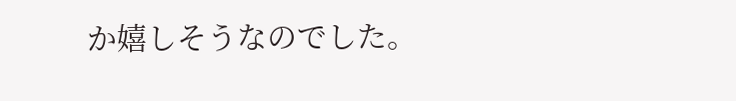か嬉しそうなのでした。